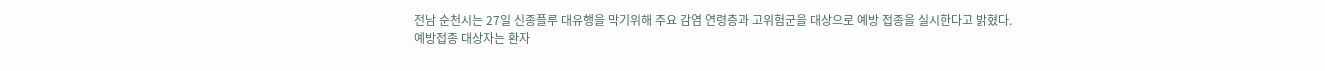전남 순천시는 27일 신종플루 대유행을 막기위해 주요 감염 연령층과 고위험군을 대상으로 예방 접종을 실시한다고 밝혔다.
예방접종 대상자는 환자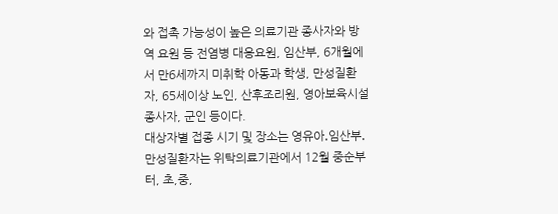와 접촉 가능성이 높은 의료기관 종사자와 방역 요원 등 전염병 대응요원, 임산부, 6개월에서 만6세까지 미취학 아동과 학생, 만성질환자, 65세이상 노인, 산후조리원, 영아보육시설 종사자, 군인 등이다.
대상자별 접종 시기 및 장소는 영유아․임산부․만성질환자는 위탁의료기관에서 12월 중순부터, 초,중,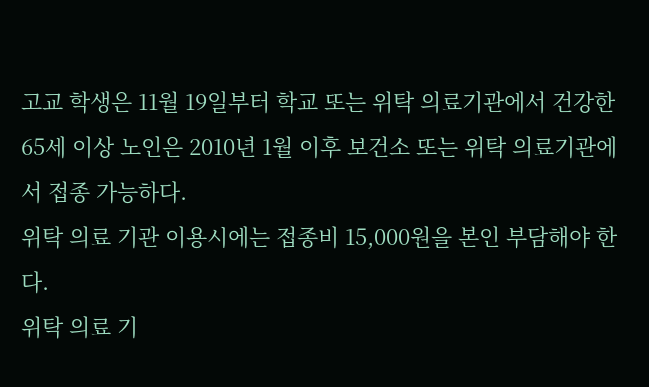고교 학생은 11월 19일부터 학교 또는 위탁 의료기관에서 건강한 65세 이상 노인은 2010년 1월 이후 보건소 또는 위탁 의료기관에서 접종 가능하다.
위탁 의료 기관 이용시에는 접종비 15,000원을 본인 부담해야 한다.
위탁 의료 기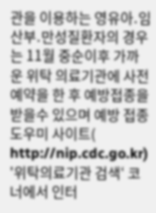관을 이용하는 영유아․임산부․만성질환자의 경우는 11월 중순이후 가까운 위탁 의료기관에 사전 예약을 한 후 예방접종을 받을수 있으며 예방 접종 도우미 사이트(
http://nip.cdc.go.kr) '위탁의료기관 검색‘ 코너에서 인터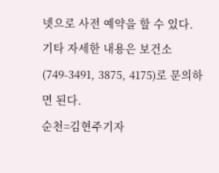넷으로 사전 예약을 할 수 있다.
기타 자세한 내용은 보건소(749-3491, 3875, 4175)로 문의하면 된다.
순천=김현주기자